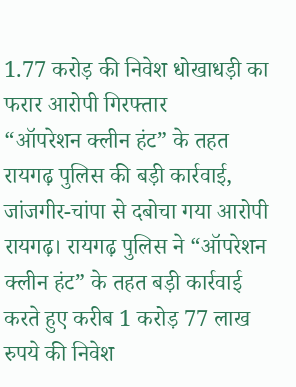1.77 करोड़ की निवेश धोखाधड़ी का फरार आरोपी गिरफ्तार
“ऑपरेशन क्लीन हंट” के तहत रायगढ़ पुलिस की बड़ी कार्रवाई, जांजगीर-चांपा से दबोचा गया आरोपी
रायगढ़। रायगढ़ पुलिस ने “ऑपरेशन क्लीन हंट” के तहत बड़ी कार्रवाई करते हुए करीब 1 करोड़ 77 लाख रुपये की निवेश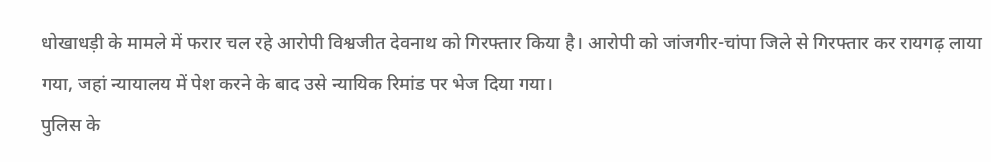धोखाधड़ी के मामले में फरार चल रहे आरोपी विश्वजीत देवनाथ को गिरफ्तार किया है। आरोपी को जांजगीर-चांपा जिले से गिरफ्तार कर रायगढ़ लाया गया, जहां न्यायालय में पेश करने के बाद उसे न्यायिक रिमांड पर भेज दिया गया।
पुलिस के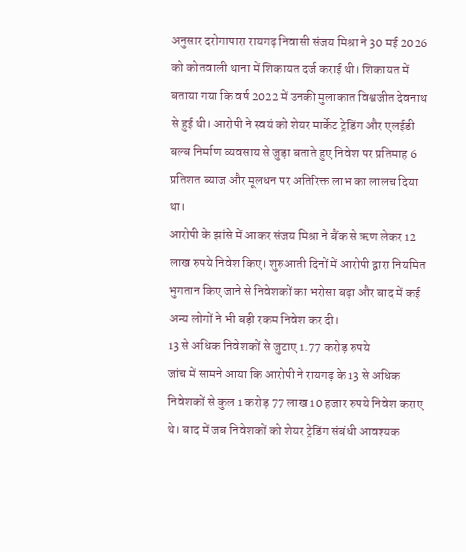अनुसार दरोगापारा रायगढ़ निवासी संजय मिश्रा ने 30 मई 2026 को कोतवाली थाना में शिकायत दर्ज कराई थी। शिकायत में बताया गया कि वर्ष 2022 में उनकी मुलाकात विश्वजीत देवनाथ से हुई थी। आरोपी ने स्वयं को शेयर मार्केट ट्रेडिंग और एलईडी बल्ब निर्माण व्यवसाय से जुड़ा बताते हुए निवेश पर प्रतिमाह 6 प्रतिशत ब्याज और मूलधन पर अतिरिक्त लाभ का लालच दिया था।
आरोपी के झांसे में आकर संजय मिश्रा ने बैंक से ऋण लेकर 12 लाख रुपये निवेश किए। शुरुआती दिनों में आरोपी द्वारा नियमित भुगतान किए जाने से निवेशकों का भरोसा बढ़ा और बाद में कई अन्य लोगों ने भी बड़ी रकम निवेश कर दी।
13 से अधिक निवेशकों से जुटाए 1.77 करोड़ रुपये
जांच में सामने आया कि आरोपी ने रायगढ़ के 13 से अधिक निवेशकों से कुल 1 करोड़ 77 लाख 10 हजार रुपये निवेश कराए थे। बाद में जब निवेशकों को शेयर ट्रेडिंग संबंधी आवश्यक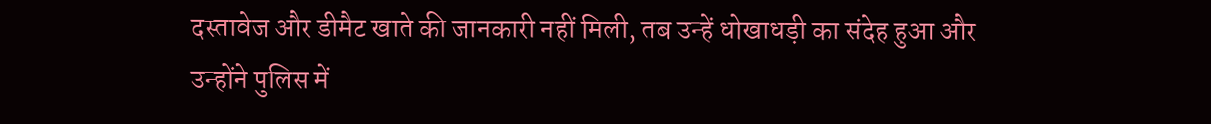दस्तावेज और डीमैट खाते की जानकारी नहीं मिली, तब उन्हें धोखाधड़ी का संदेह हुआ और उन्होंने पुलिस में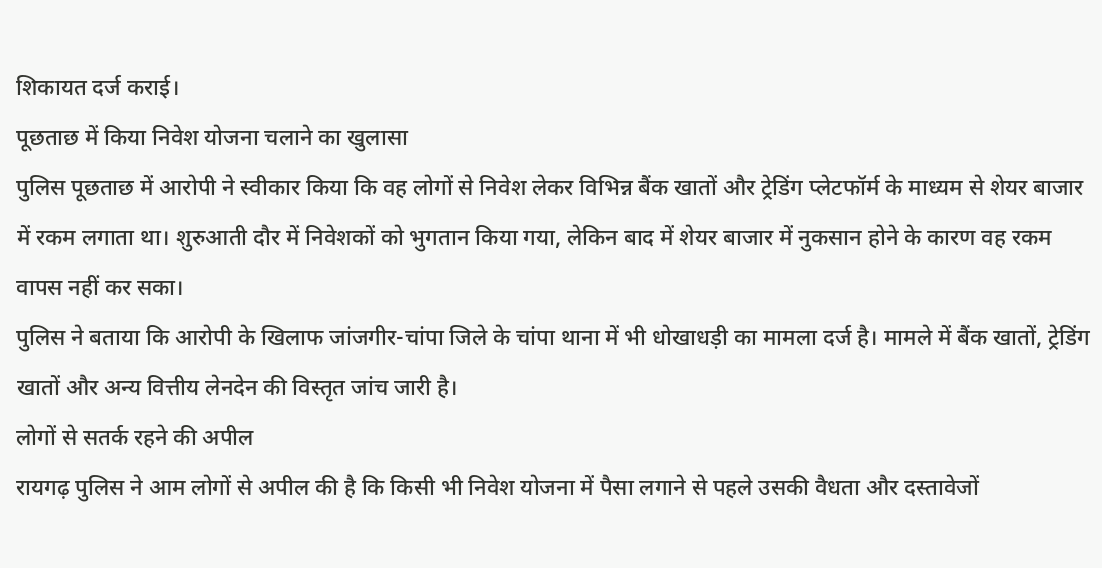शिकायत दर्ज कराई।
पूछताछ में किया निवेश योजना चलाने का खुलासा
पुलिस पूछताछ में आरोपी ने स्वीकार किया कि वह लोगों से निवेश लेकर विभिन्न बैंक खातों और ट्रेडिंग प्लेटफॉर्म के माध्यम से शेयर बाजार में रकम लगाता था। शुरुआती दौर में निवेशकों को भुगतान किया गया, लेकिन बाद में शेयर बाजार में नुकसान होने के कारण वह रकम वापस नहीं कर सका।
पुलिस ने बताया कि आरोपी के खिलाफ जांजगीर-चांपा जिले के चांपा थाना में भी धोखाधड़ी का मामला दर्ज है। मामले में बैंक खातों, ट्रेडिंग खातों और अन्य वित्तीय लेनदेन की विस्तृत जांच जारी है।
लोगों से सतर्क रहने की अपील
रायगढ़ पुलिस ने आम लोगों से अपील की है कि किसी भी निवेश योजना में पैसा लगाने से पहले उसकी वैधता और दस्तावेजों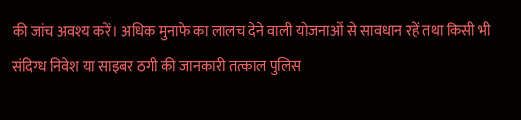की जांच अवश्य करें। अधिक मुनाफे का लालच देने वाली योजनाओं से सावधान रहें तथा किसी भी संदिग्ध निवेश या साइबर ठगी की जानकारी तत्काल पुलिस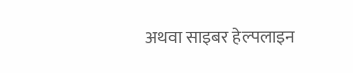अथवा साइबर हेल्पलाइन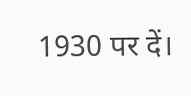1930 पर दें।